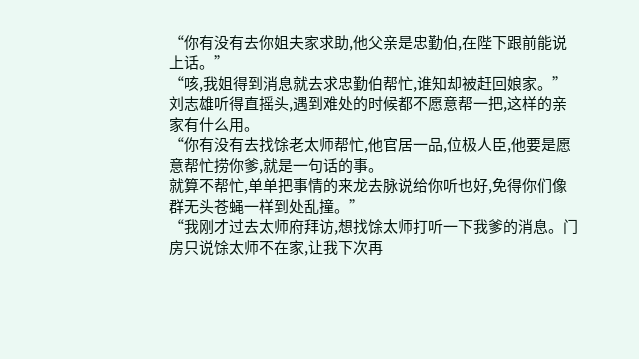“你有没有去你姐夫家求助,他父亲是忠勤伯,在陛下跟前能说上话。”
“咳,我姐得到消息就去求忠勤伯帮忙,谁知却被赶回娘家。”
刘志雄听得直摇头,遇到难处的时候都不愿意帮一把,这样的亲家有什么用。
“你有没有去找馀老太师帮忙,他官居一品,位极人臣,他要是愿意帮忙捞你爹,就是一句话的事。
就算不帮忙,单单把事情的来龙去脉说给你听也好,免得你们像群无头苍蝇一样到处乱撞。”
“我刚才过去太师府拜访,想找馀太师打听一下我爹的消息。门房只说馀太师不在家,让我下次再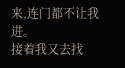来,连门都不让我进。
接着我又去找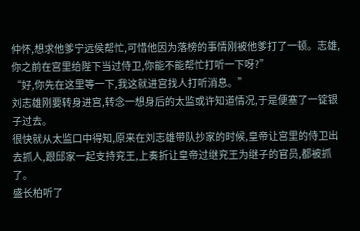仲怀,想求他爹宁远侯帮忙,可惜他因为落榜的事情刚被他爹打了一顿。志雄,你之前在宫里给陛下当过侍卫,你能不能帮忙打听一下呀?”
“好,你先在这里等一下,我这就进宫找人打听消息。”
刘志雄刚要转身进宫,转念一想身后的太监或许知道情况,于是便塞了一锭银子过去。
很快就从太监口中得知,原来在刘志雄带队抄家的时候,皇帝让宫里的侍卫出去抓人,跟邱家一起支持兖王,上奏折让皇帝过继兖王为继子的官员,都被抓了。
盛长柏听了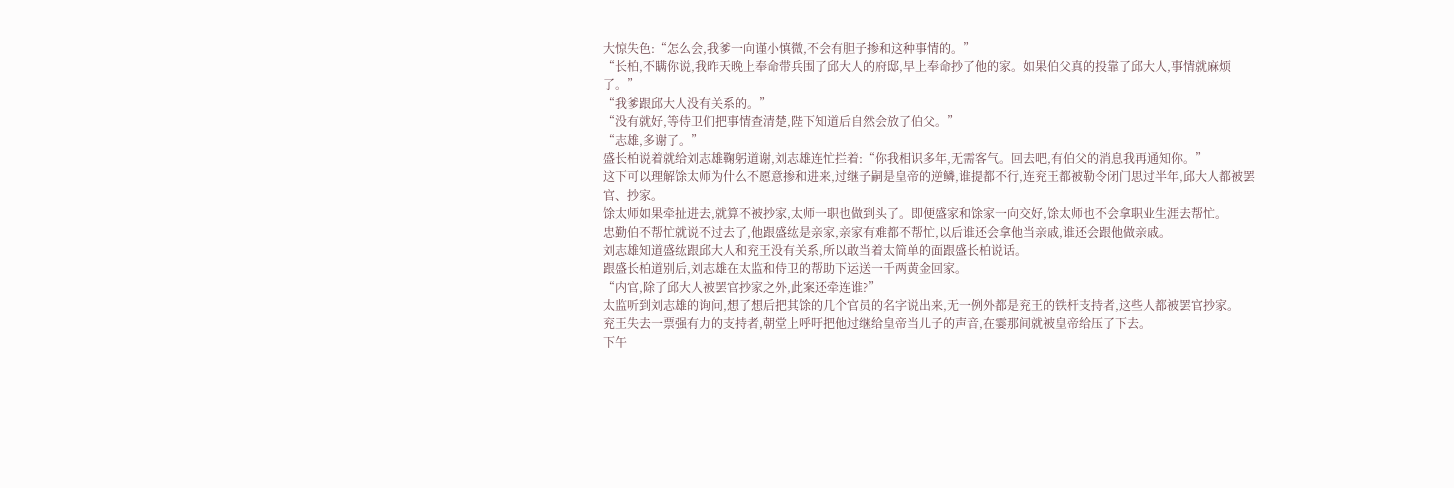大惊失色:“怎么会,我爹一向谨小慎微,不会有胆子掺和这种事情的。”
“长柏,不瞒你说,我昨天晚上奉命带兵围了邱大人的府邸,早上奉命抄了他的家。如果伯父真的投靠了邱大人,事情就麻烦了。”
“我爹跟邱大人没有关系的。”
“没有就好,等侍卫们把事情查清楚,陛下知道后自然会放了伯父。”
“志雄,多谢了。”
盛长柏说着就给刘志雄鞠躬道谢,刘志雄连忙拦着:“你我相识多年,无需客气。回去吧,有伯父的消息我再通知你。”
这下可以理解馀太师为什么不愿意掺和进来,过继子嗣是皇帝的逆鳞,谁提都不行,连兖王都被勒令闭门思过半年,邱大人都被罢官、抄家。
馀太师如果牵扯进去,就算不被抄家,太师一职也做到头了。即便盛家和馀家一向交好,馀太师也不会拿职业生涯去帮忙。
忠勤伯不帮忙就说不过去了,他跟盛纮是亲家,亲家有难都不帮忙,以后谁还会拿他当亲戚,谁还会跟他做亲戚。
刘志雄知道盛纮跟邱大人和兖王没有关系,所以敢当着太简单的面跟盛长柏说话。
跟盛长柏道别后,刘志雄在太监和侍卫的帮助下运送一千两黄金回家。
“内官,除了邱大人被罢官抄家之外,此案还牵连谁?”
太监听到刘志雄的询问,想了想后把其馀的几个官员的名字说出来,无一例外都是兖王的铁杆支持者,这些人都被罢官抄家。
兖王失去一票强有力的支持者,朝堂上呼吁把他过继给皇帝当儿子的声音,在霎那间就被皇帝给压了下去。
下午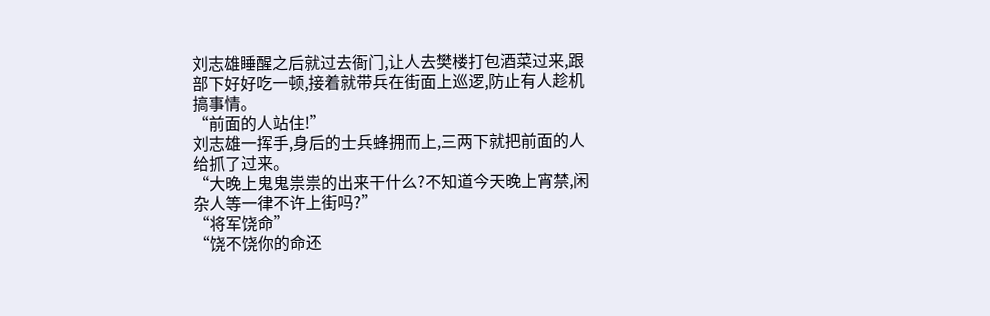刘志雄睡醒之后就过去衙门,让人去樊楼打包酒菜过来,跟部下好好吃一顿,接着就带兵在街面上巡逻,防止有人趁机搞事情。
“前面的人站住!”
刘志雄一挥手,身后的士兵蜂拥而上,三两下就把前面的人给抓了过来。
“大晚上鬼鬼祟祟的出来干什么?不知道今天晚上宵禁,闲杂人等一律不许上街吗?”
“将军饶命”
“饶不饶你的命还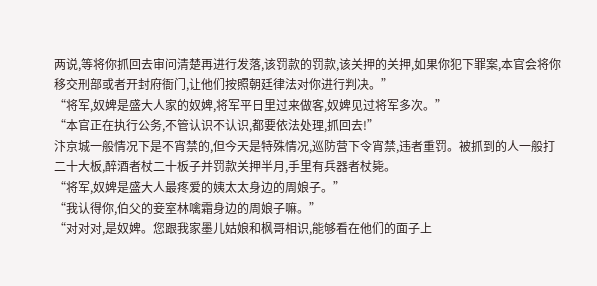两说,等将你抓回去审问清楚再进行发落,该罚款的罚款,该关押的关押,如果你犯下罪案,本官会将你移交刑部或者开封府衙门,让他们按照朝廷律法对你进行判决。”
“将军,奴婢是盛大人家的奴婢,将军平日里过来做客,奴婢见过将军多次。”
“本官正在执行公务,不管认识不认识,都要依法处理,抓回去!”
汴京城一般情况下是不宵禁的,但今天是特殊情况,巡防营下令宵禁,违者重罚。被抓到的人一般打二十大板,醉酒者杖二十板子并罚款关押半月,手里有兵器者杖毙。
“将军,奴婢是盛大人最疼爱的姨太太身边的周娘子。”
“我认得你,伯父的妾室林噙霜身边的周娘子嘛。”
“对对对,是奴婢。您跟我家墨儿姑娘和枫哥相识,能够看在他们的面子上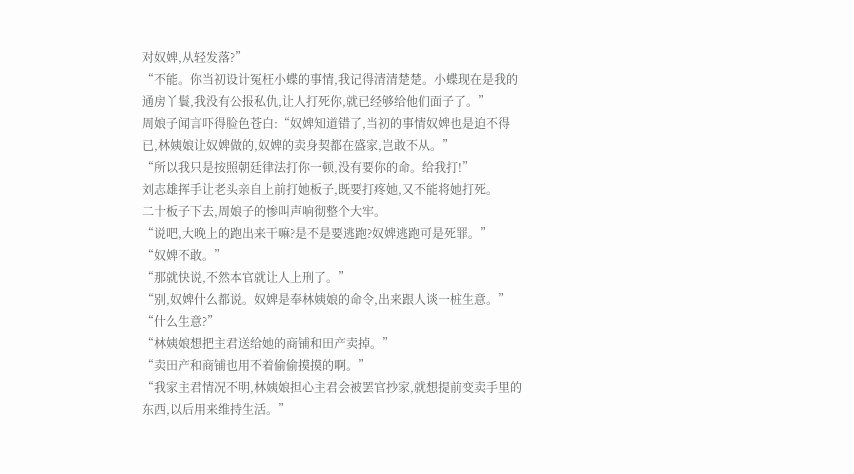对奴婢,从轻发落?”
“不能。你当初设计冤枉小蝶的事情,我记得清清楚楚。小蝶现在是我的通房丫鬟,我没有公报私仇,让人打死你,就已经够给他们面子了。”
周娘子闻言吓得脸色苍白:“奴婢知道错了,当初的事情奴婢也是迫不得已,林姨娘让奴婢做的,奴婢的卖身契都在盛家,岂敢不从。”
“所以我只是按照朝廷律法打你一顿,没有要你的命。给我打!”
刘志雄挥手让老头亲自上前打她板子,既要打疼她,又不能将她打死。
二十板子下去,周娘子的惨叫声响彻整个大牢。
“说吧,大晚上的跑出来干嘛?是不是要逃跑?奴婢逃跑可是死罪。”
“奴婢不敢。”
“那就快说,不然本官就让人上刑了。”
“别,奴婢什么都说。奴婢是奉林姨娘的命令,出来跟人谈一桩生意。”
“什么生意?”
“林姨娘想把主君送给她的商铺和田产卖掉。”
“卖田产和商铺也用不着偷偷摸摸的啊。”
“我家主君情况不明,林姨娘担心主君会被罢官抄家,就想提前变卖手里的东西,以后用来维持生活。”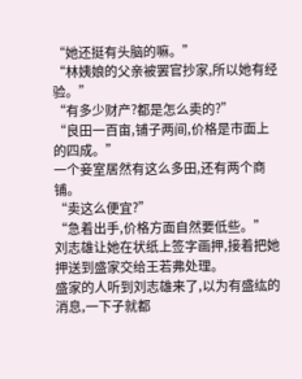“她还挺有头脑的嘛。”
“林姨娘的父亲被罢官抄家,所以她有经验。”
“有多少财产?都是怎么卖的?”
“良田一百亩,铺子两间,价格是市面上的四成。”
一个妾室居然有这么多田,还有两个商铺。
“卖这么便宜?”
“急着出手,价格方面自然要低些。”
刘志雄让她在状纸上签字画押,接着把她押送到盛家交给王若弗处理。
盛家的人听到刘志雄来了,以为有盛纮的消息,一下子就都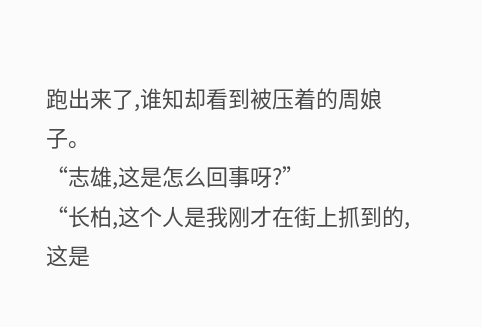跑出来了,谁知却看到被压着的周娘子。
“志雄,这是怎么回事呀?”
“长柏,这个人是我刚才在街上抓到的,这是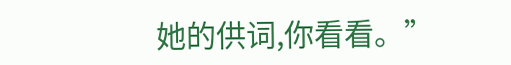她的供词,你看看。”